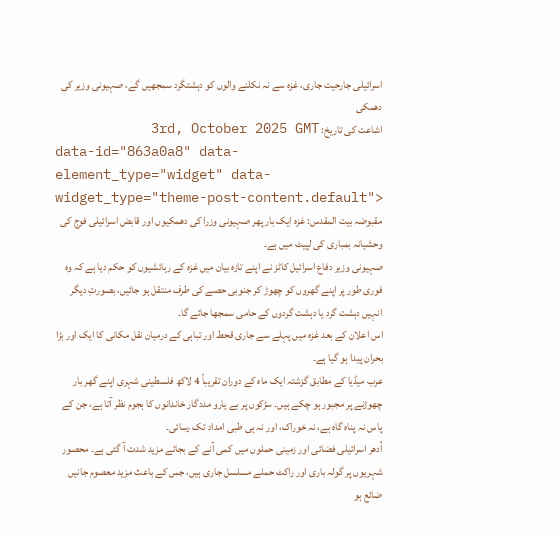اسرائیلی جارحیت جاری، غزہ سے نہ نکلنے والوں کو دہشتگرد سمجھیں گے، صہیونی وزیر کی دھمکی
اشاعت کی تاریخ: 3rd, October 2025 GMT
data-id="863a0a8" data-element_type="widget" data-widget_type="theme-post-content.default">
مقبوضہ بیت المقدس: غزہ ایک بار پھر صہیونی وزرا کی دھمکیوں اور قابض اسرائیلی فوج کی وحشیانہ بمباری کی لپیٹ میں ہے۔
صہیونی وزیر دفاع اسرائیل کاٹز نے اپنے تازہ بیان میں غزہ کے رہائشیوں کو حکم دیا ہے کہ وہ فوری طور پر اپنے گھروں کو چھوڑ کر جنوبی حصے کی طرف منتقل ہو جائیں، بصورتِ دیگر انہیں دہشت گرد یا دہشت گردوں کے حامی سمجھا جائے گا۔
اس اعلان کے بعد غزہ میں پہلے سے جاری قحط اور تباہی کے درمیان نقل مکانی کا ایک اور بڑا بحران پیدا ہو گیا ہے۔
عرب میڈیا کے مطابق گزشتہ ایک ماہ کے دوران تقریباً 4 لاکھ فلسطینی شہری اپنے گھر بار چھوڑنے پر مجبور ہو چکے ہیں۔ سڑکوں پر بے یارو مددگار خاندانوں کا ہجوم نظر آتا ہے، جن کے پاس نہ پناہ گاہ ہے، نہ خوراک، اور نہ ہی طبی امداد تک رسائی۔
اُدھر اسرائیلی فضائی اور زمینی حملوں میں کمی آنے کے بجائے مزید شدت آ گئی ہے۔ محصور شہریوں پر گولہ باری اور راکٹ حملے مسلسل جاری ہیں، جس کے باعث مزید معصوم جانیں ضائع ہو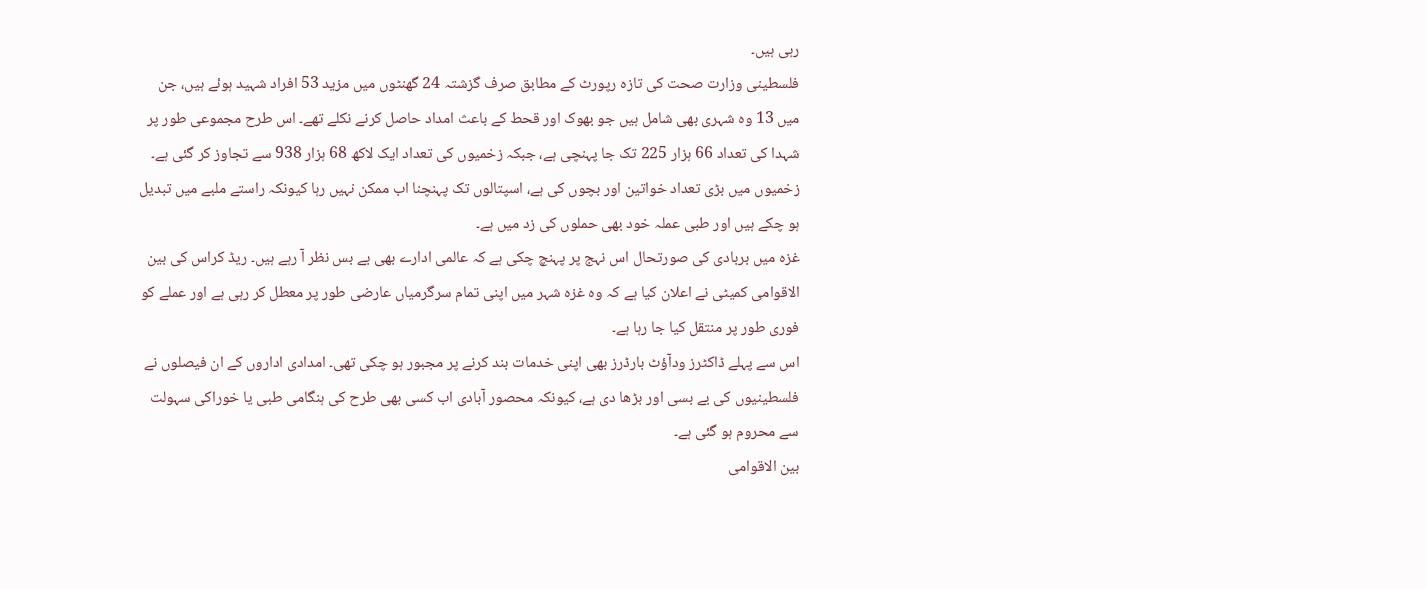رہی ہیں۔
فلسطینی وزارت صحت کی تازہ رپورٹ کے مطابق صرف گزشتہ 24 گھنٹوں میں مزید 53 افراد شہید ہوئے ہیں، جن میں 13 وہ شہری بھی شامل ہیں جو بھوک اور قحط کے باعث امداد حاصل کرنے نکلے تھے۔ اس طرح مجموعی طور پر شہدا کی تعداد 66 ہزار 225 تک جا پہنچی ہے، جبکہ زخمیوں کی تعداد ایک لاکھ 68 ہزار 938 سے تجاوز کر گئی ہے۔
زخمیوں میں بڑی تعداد خواتین اور بچوں کی ہے، اسپتالوں تک پہنچنا اب ممکن نہیں رہا کیونکہ راستے ملبے میں تبدیل ہو چکے ہیں اور طبی عملہ خود بھی حملوں کی زد میں ہے۔
غزہ میں بربادی کی صورتحال اس نہج پر پہنچ چکی ہے کہ عالمی ادارے بھی بے بس نظر آ رہے ہیں۔ ریڈ کراس کی بین الاقوامی کمیٹی نے اعلان کیا ہے کہ وہ غزہ شہر میں اپنی تمام سرگرمیاں عارضی طور پر معطل کر رہی ہے اور عملے کو فوری طور پر منتقل کیا جا رہا ہے۔
اس سے پہلے ڈاکٹرز ودآؤٹ بارڈرز بھی اپنی خدمات بند کرنے پر مجبور ہو چکی تھی۔ امدادی اداروں کے ان فیصلوں نے فلسطینیوں کی بے بسی اور بڑھا دی ہے، کیونکہ محصور آبادی اب کسی بھی طرح کی ہنگامی طبی یا خوراکی سہولت سے محروم ہو گئی ہے۔
بین الاقوامی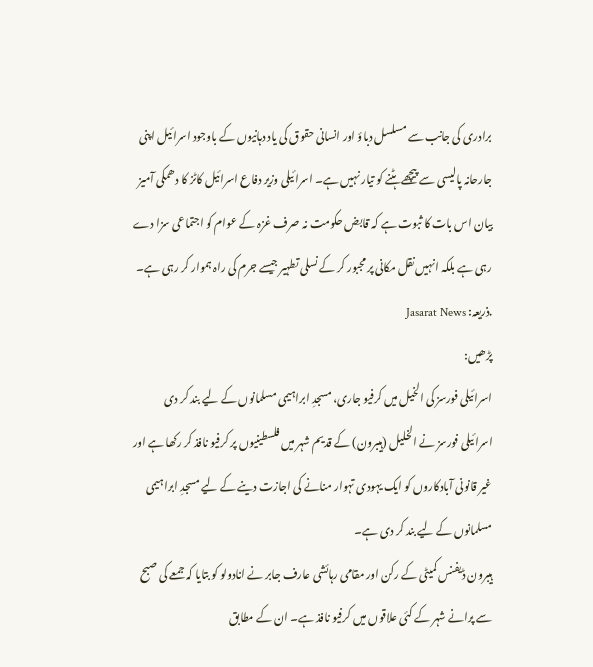برادری کی جانب سے مسلسل دباؤ اور انسانی حقوق کی یاد دہانیوں کے باوجود اسرائیل اپنی جارحانہ پالیسی سے پیچھے ہٹنے کو تیار نہیں ہے۔ اسرائیلی وزیر دفاع اسرائیل کاٹز کا دھمکی آمیز بیان اس بات کا ثبوت ہے کہ قابض حکومت نہ صرف غزہ کے عوام کو اجتماعی سزا دے رہی ہے بلکہ انہیں نقل مکانی پر مجبور کر کے نسلی تطہیر جیسے جرم کی راہ ہموار کر رہی ہے۔
.ذریعہ: Jasarat News
پڑھیں:
اسرائیلی فورسز کی الخیل میں کرفیو جاری، مسجدِ ابراہیمی مسلمانوں کے لیے بند کر دی
اسرائیلی فورسز نے الخلیل (ہیبرون) کے قدیم شہر میں فلسطینیوں پر کرفیو نافذ کر رکھا ہے اور غیر قانونی آبادکاروں کو ایک یہودی تہوار منانے کی اجازت دینے کے لیے مسجدِ ابراہیمی مسلمانوں کے لیے بند کر دی ہے۔
ہیبرون ڈیفنس کمیٹی کے رکن اور مقامی رہائشی عارف جابر نے انادولو کو بتایا کہ جمعے کی صبح سے پرانے شہر کے کئی علاقوں میں کرفیو نافذ ہے۔ ان کے مطابق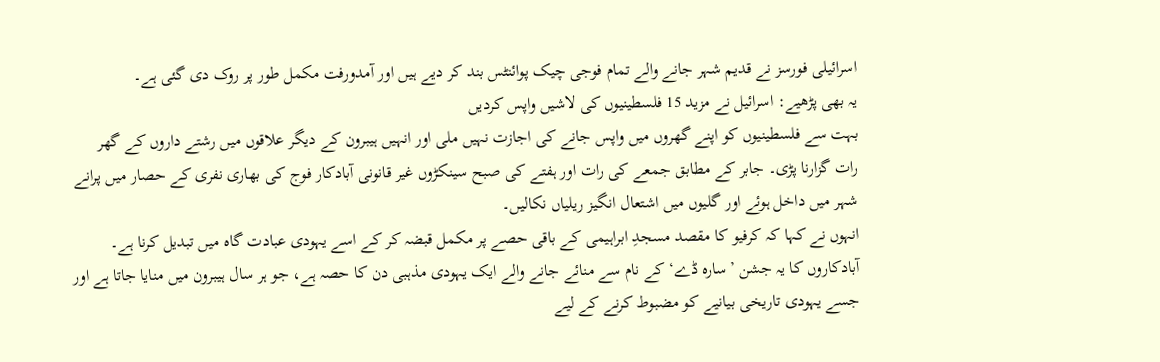اسرائیلی فورسز نے قدیم شہر جانے والے تمام فوجی چیک پوائنٹس بند کر دیے ہیں اور آمدورفت مکمل طور پر روک دی گئی ہے۔
یہ بھی پڑھیے: اسرائیل نے مزید 15 فلسطینیوں کی لاشیں واپس کردیں
بہت سے فلسطینیوں کو اپنے گھروں میں واپس جانے کی اجازت نہیں ملی اور انہیں ہیبرون کے دیگر علاقوں میں رشتے داروں کے گھر رات گزارنا پڑی۔ جابر کے مطابق جمعے کی رات اور ہفتے کی صبح سینکڑوں غیر قانونی آبادکار فوج کی بھاری نفری کے حصار میں پرانے شہر میں داخل ہوئے اور گلیوں میں اشتعال انگیز ریلیاں نکالیں۔
انہوں نے کہا کہ کرفیو کا مقصد مسجدِ ابراہیمی کے باقی حصے پر مکمل قبضہ کر کے اسے یہودی عبادت گاہ میں تبدیل کرنا ہے۔
آبادکاروں کا یہ جشن ’سارہ ڈے‘ کے نام سے منائے جانے والے ایک یہودی مذہبی دن کا حصہ ہے، جو ہر سال ہیبرون میں منایا جاتا ہے اور جسے یہودی تاریخی بیانیے کو مضبوط کرنے کے لیے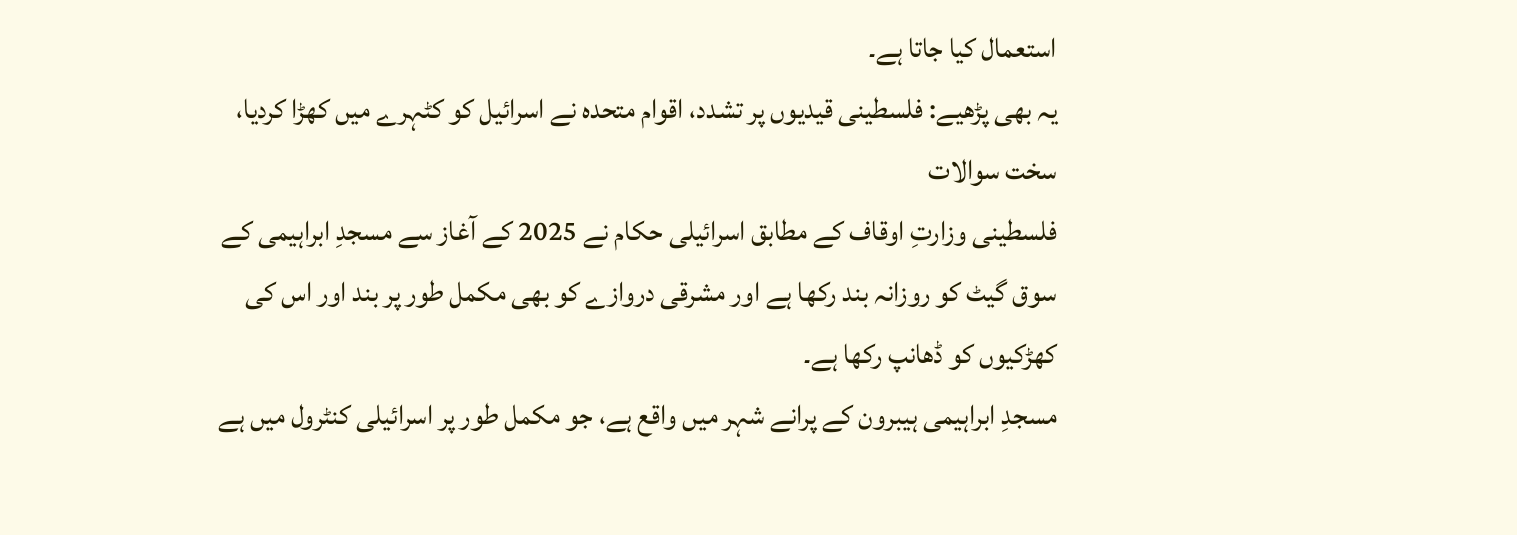استعمال کیا جاتا ہے۔
یہ بھی پڑھیے: فلسطینی قیدیوں پر تشدد، اقوام متحدہ نے اسرائیل کو کٹہرے میں کھڑا کردیا، سخت سوالات
فلسطینی وزارتِ اوقاف کے مطابق اسرائیلی حکام نے 2025 کے آغاز سے مسجدِ ابراہیمی کے سوق گیٹ کو روزانہ بند رکھا ہے اور مشرقی دروازے کو بھی مکمل طور پر بند اور اس کی کھڑکیوں کو ڈھانپ رکھا ہے۔
مسجدِ ابراہیمی ہیبرون کے پرانے شہر میں واقع ہے، جو مکمل طور پر اسرائیلی کنٹرول میں ہے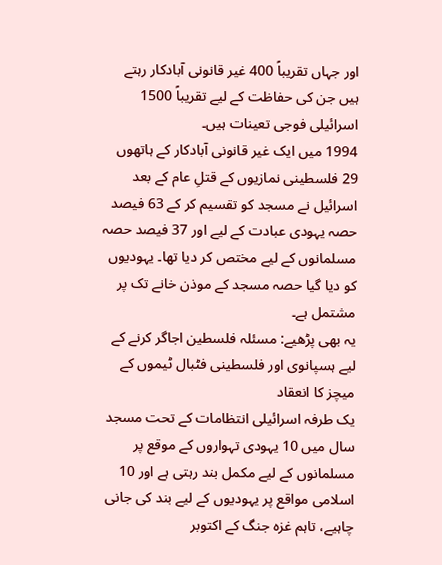اور جہاں تقریباً 400 غیر قانونی آبادکار رہتے ہیں جن کی حفاظت کے لیے تقریباً 1500 اسرائیلی فوجی تعینات ہیں۔
1994 میں ایک غیر قانونی آبادکار کے ہاتھوں 29 فلسطینی نمازیوں کے قتلِ عام کے بعد اسرائیل نے مسجد کو تقسیم کر کے 63 فیصد حصہ یہودی عبادت کے لیے اور 37 فیصد حصہ مسلمانوں کے لیے مختص کر دیا تھا۔ یہودیوں کو دیا گیا حصہ مسجد کے موذن خانے تک پر مشتمل ہے۔
یہ بھی پڑھیے: مسئلہ فلسطین اجاگر کرنے کے لیے ہسپانوی اور فلسطینی فٹبال ٹیموں کے میچز کا انعقاد
یک طرفہ اسرائیلی انتظامات کے تحت مسجد سال میں 10 یہودی تہواروں کے موقع پر مسلمانوں کے لیے مکمل بند رہتی ہے اور 10 اسلامی مواقع پر یہودیوں کے لیے بند کی جانی چاہیے، تاہم غزہ جنگ کے اکتوبر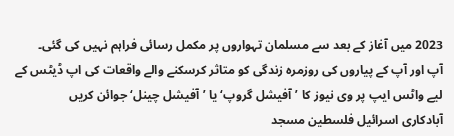2023 میں آغاز کے بعد سے مسلمان تہواروں پر مکمل رسائی فراہم نہیں کی گئی۔
آپ اور آپ کے پیاروں کی روزمرہ زندگی کو متاثر کرسکنے والے واقعات کی اپ ڈیٹس کے لیے واٹس ایپ پر وی نیوز کا ’آفیشل گروپ‘ یا ’آفیشل چینل‘ جوائن کریں
آبادکاری اسرائیل فلسطین مسجد